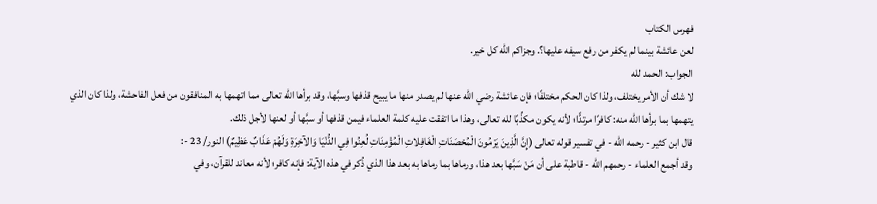فهرس الكتاب
لعن عائشة بينما لم يكفر من رفع سيفه عليها؟. وجزاكم الله كل خير.
الجواب: الحمد لله
لا شك أن الأمر يختلف، ولذا كان الحكم مختلفًا؛ فإن عائشة رضي الله عنها لم يصدر منها ما يبيح قذفها وسبَّها، وقد برأها الله تعالى مما اتهمها به المنافقون من فعل الفاحشة، ولذا كان الذي يتهمها بما برأها الله منه: كافرًا مرتدًّا؛ لأنه يكون مكذِّبًا لله تعالى، وهذا ما اتفقت عليه كلمة العلماء فيمن قذفها أو سبَّها أو لعنها لأجل ذلك.
قال ابن كثير - رحمه الله - في تفسير قوله تعالى (إِنَّ الَّذِينَ يَرْمُونَ الْمُحْصَنَاتِ الْغَافِلاتِ الْمُؤْمِنَاتِ لُعِنُوا فِي الدُّنْيَا وَالآخِرَةِ وَلَهُمْ عَذَابٌ عَظِيمٌ) النور/ 23 -:
وقد أجمع العلماء - رحمهم الله - قاطبة على أن مَنْ سَبَّها بعد هذا، ورماها بما رماها به بعد هذا الذي ذُكر في هذه الآية: فإنه كافر؛ لأنه معاند للقرآن، وفي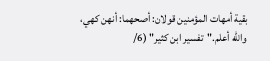بقية أمهات المؤمنين قولان: أصحهما: أنهن كهي، والله أعلم."تفسير ابن كثير" (6/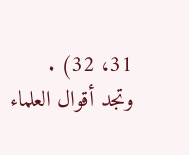31، 32) .
وتجد أقوال العلماء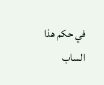في حكم هذا الساب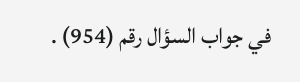في جواب السؤال رقم (954) .